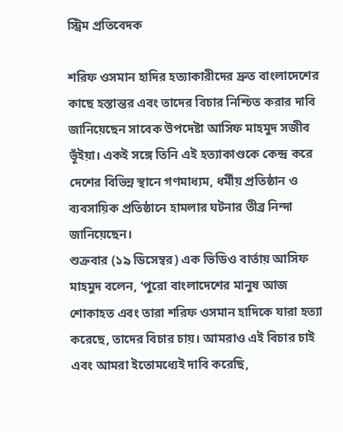স্ট্রিম প্রতিবেদক

শরিফ ওসমান হাদির হত্যাকারীদের দ্রুত বাংলাদেশের কাছে হস্তান্তর এবং তাদের বিচার নিশ্চিত করার দাবি জানিয়েছেন সাবেক উপদেষ্টা আসিফ মাহমুদ সজীব ভূঁইয়া। একই সঙ্গে তিনি এই হত্যাকাণ্ডকে কেন্দ্র করে দেশের বিভিন্ন স্থানে গণমাধ্যম, ধর্মীয় প্রতিষ্ঠান ও ব্যবসায়িক প্রতিষ্ঠানে হামলার ঘটনার তীব্র নিন্দা জানিয়েছেন।
শুক্রবার (১৯ ডিসেম্বর) এক ভিডিও বার্তায় আসিফ মাহমুদ বলেন, ‘পুরো বাংলাদেশের মানুষ আজ শোকাহত এবং তারা শরিফ ওসমান হাদিকে যারা হত্যা করেছে, তাদের বিচার চায়। আমরাও এই বিচার চাই এবং আমরা ইতোমধ্যেই দাবি করেছি,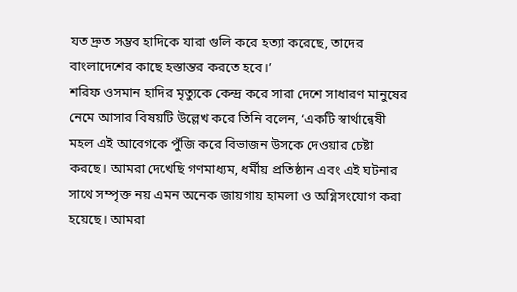যত দ্রুত সম্ভব হাদিকে যারা গুলি করে হত্যা করেছে, তাদের বাংলাদেশের কাছে হস্তান্তর করতে হবে।’
শরিফ ওসমান হাদির মৃত্যুকে কেন্দ্র করে সারা দেশে সাধারণ মানুষের নেমে আসার বিষয়টি উল্লেখ করে তিনি বলেন, ‘একটি স্বার্থান্বেষী মহল এই আবেগকে পুঁজি করে বিভাজন উসকে দেওয়ার চেষ্টা করছে। আমরা দেখেছি গণমাধ্যম, ধর্মীয় প্রতিষ্ঠান এবং এই ঘটনার সাথে সম্পৃক্ত নয় এমন অনেক জায়গায় হামলা ও অগ্নিসংযোগ করা হয়েছে। আমরা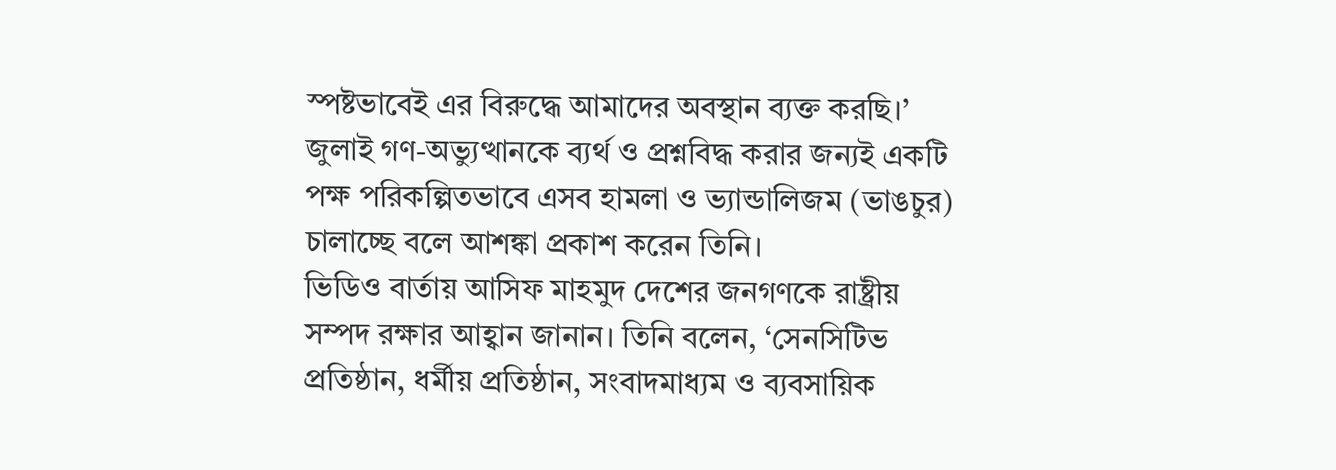স্পষ্টভাবেই এর বিরুদ্ধে আমাদের অবস্থান ব্যক্ত করছি।’
জুলাই গণ-অভ্যুত্থানকে ব্যর্থ ও প্রশ্নবিদ্ধ করার জন্যই একটি পক্ষ পরিকল্পিতভাবে এসব হামলা ও ভ্যান্ডালিজম (ভাঙচুর) চালাচ্ছে বলে আশঙ্কা প্রকাশ করেন তিনি।
ভিডিও বার্তায় আসিফ মাহমুদ দেশের জনগণকে রাষ্ট্রীয় সম্পদ রক্ষার আহ্বান জানান। তিনি বলেন, ‘সেনসিটিভ প্রতিষ্ঠান, ধর্মীয় প্রতিষ্ঠান, সংবাদমাধ্যম ও ব্যবসায়িক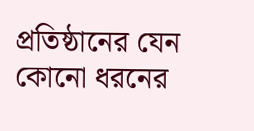প্রতিষ্ঠানের যেন কোনো ধরনের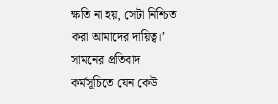ক্ষতি না হয়, সেটা নিশ্চিত করা আমাদের দায়িত্ব।’
সামনের প্রতিবাদ কর্মসূচিতে যেন কেউ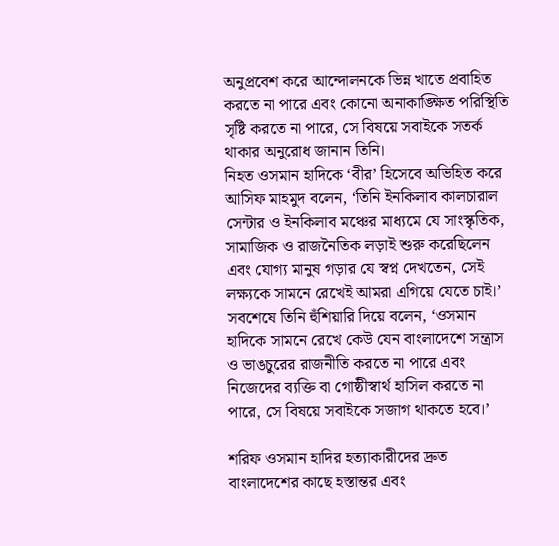অনুপ্রবেশ করে আন্দোলনকে ভিন্ন খাতে প্রবাহিত করতে না পারে এবং কোনো অনাকাঙ্ক্ষিত পরিস্থিতি সৃষ্টি করতে না পারে, সে বিষয়ে সবাইকে সতর্ক থাকার অনুরোধ জানান তিনি।
নিহত ওসমান হাদিকে ‘বীর’ হিসেবে অভিহিত করে আসিফ মাহমুদ বলেন, ‘তিনি ইনকিলাব কালচারাল সেন্টার ও ইনকিলাব মঞ্চের মাধ্যমে যে সাংস্কৃতিক, সামাজিক ও রাজনৈতিক লড়াই শুরু করেছিলেন এবং যোগ্য মানুষ গড়ার যে স্বপ্ন দেখতেন, সেই লক্ষ্যকে সামনে রেখেই আমরা এগিয়ে যেতে চাই।’
সবশেষে তিনি হুঁশিয়ারি দিয়ে বলেন, ‘ওসমান হাদিকে সামনে রেখে কেউ যেন বাংলাদেশে সন্ত্রাস ও ভাঙচুরের রাজনীতি করতে না পারে এবং নিজেদের ব্যক্তি বা গোষ্ঠীস্বার্থ হাসিল করতে না পারে, সে বিষয়ে সবাইকে সজাগ থাকতে হবে।’

শরিফ ওসমান হাদির হত্যাকারীদের দ্রুত বাংলাদেশের কাছে হস্তান্তর এবং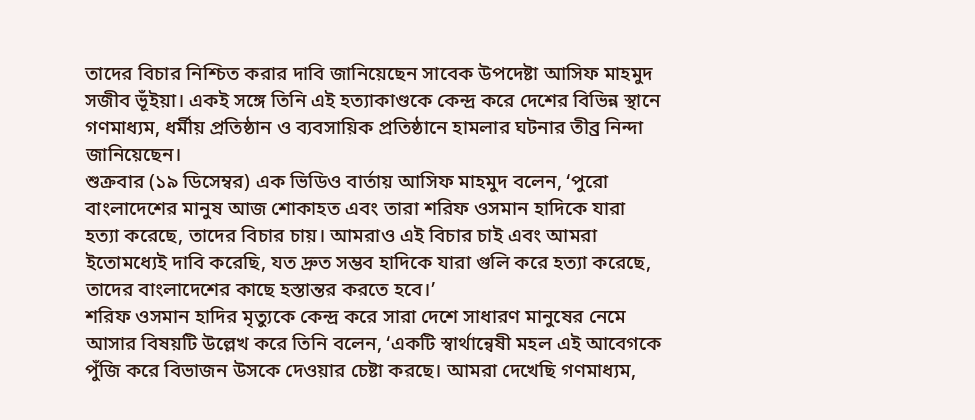তাদের বিচার নিশ্চিত করার দাবি জানিয়েছেন সাবেক উপদেষ্টা আসিফ মাহমুদ সজীব ভূঁইয়া। একই সঙ্গে তিনি এই হত্যাকাণ্ডকে কেন্দ্র করে দেশের বিভিন্ন স্থানে গণমাধ্যম, ধর্মীয় প্রতিষ্ঠান ও ব্যবসায়িক প্রতিষ্ঠানে হামলার ঘটনার তীব্র নিন্দা জানিয়েছেন।
শুক্রবার (১৯ ডিসেম্বর) এক ভিডিও বার্তায় আসিফ মাহমুদ বলেন, ‘পুরো বাংলাদেশের মানুষ আজ শোকাহত এবং তারা শরিফ ওসমান হাদিকে যারা হত্যা করেছে, তাদের বিচার চায়। আমরাও এই বিচার চাই এবং আমরা ইতোমধ্যেই দাবি করেছি, যত দ্রুত সম্ভব হাদিকে যারা গুলি করে হত্যা করেছে, তাদের বাংলাদেশের কাছে হস্তান্তর করতে হবে।’
শরিফ ওসমান হাদির মৃত্যুকে কেন্দ্র করে সারা দেশে সাধারণ মানুষের নেমে আসার বিষয়টি উল্লেখ করে তিনি বলেন, ‘একটি স্বার্থান্বেষী মহল এই আবেগকে পুঁজি করে বিভাজন উসকে দেওয়ার চেষ্টা করছে। আমরা দেখেছি গণমাধ্যম,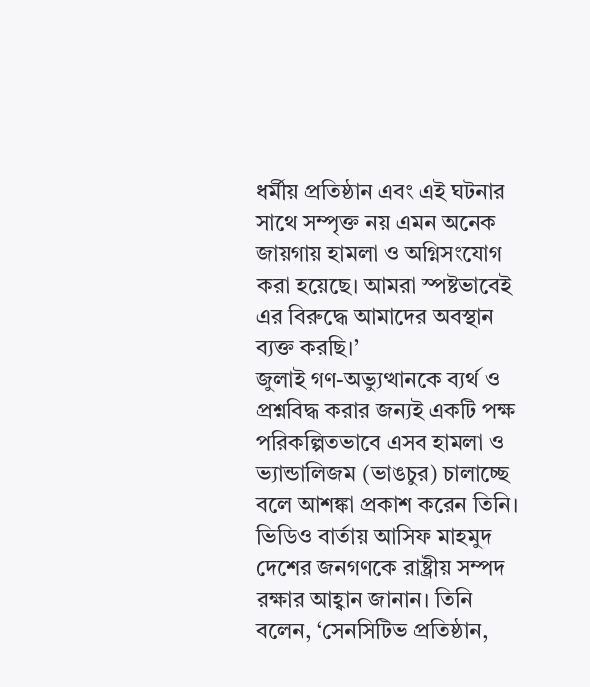ধর্মীয় প্রতিষ্ঠান এবং এই ঘটনার সাথে সম্পৃক্ত নয় এমন অনেক জায়গায় হামলা ও অগ্নিসংযোগ করা হয়েছে। আমরা স্পষ্টভাবেই এর বিরুদ্ধে আমাদের অবস্থান ব্যক্ত করছি।’
জুলাই গণ-অভ্যুত্থানকে ব্যর্থ ও প্রশ্নবিদ্ধ করার জন্যই একটি পক্ষ পরিকল্পিতভাবে এসব হামলা ও ভ্যান্ডালিজম (ভাঙচুর) চালাচ্ছে বলে আশঙ্কা প্রকাশ করেন তিনি।
ভিডিও বার্তায় আসিফ মাহমুদ দেশের জনগণকে রাষ্ট্রীয় সম্পদ রক্ষার আহ্বান জানান। তিনি বলেন, ‘সেনসিটিভ প্রতিষ্ঠান,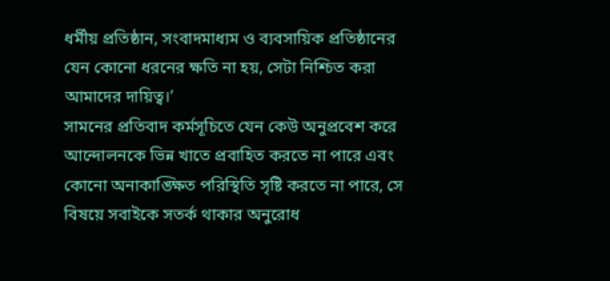ধর্মীয় প্রতিষ্ঠান, সংবাদমাধ্যম ও ব্যবসায়িক প্রতিষ্ঠানের যেন কোনো ধরনের ক্ষতি না হয়, সেটা নিশ্চিত করা আমাদের দায়িত্ব।’
সামনের প্রতিবাদ কর্মসূচিতে যেন কেউ অনুপ্রবেশ করে আন্দোলনকে ভিন্ন খাতে প্রবাহিত করতে না পারে এবং কোনো অনাকাঙ্ক্ষিত পরিস্থিতি সৃষ্টি করতে না পারে, সে বিষয়ে সবাইকে সতর্ক থাকার অনুরোধ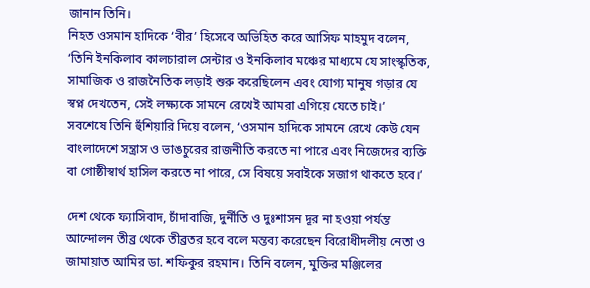জানান তিনি।
নিহত ওসমান হাদিকে ‘বীর’ হিসেবে অভিহিত করে আসিফ মাহমুদ বলেন, ‘তিনি ইনকিলাব কালচারাল সেন্টার ও ইনকিলাব মঞ্চের মাধ্যমে যে সাংস্কৃতিক, সামাজিক ও রাজনৈতিক লড়াই শুরু করেছিলেন এবং যোগ্য মানুষ গড়ার যে স্বপ্ন দেখতেন, সেই লক্ষ্যকে সামনে রেখেই আমরা এগিয়ে যেতে চাই।’
সবশেষে তিনি হুঁশিয়ারি দিয়ে বলেন, ‘ওসমান হাদিকে সামনে রেখে কেউ যেন বাংলাদেশে সন্ত্রাস ও ভাঙচুরের রাজনীতি করতে না পারে এবং নিজেদের ব্যক্তি বা গোষ্ঠীস্বার্থ হাসিল করতে না পারে, সে বিষয়ে সবাইকে সজাগ থাকতে হবে।’

দেশ থেকে ফ্যাসিবাদ, চাঁদাবাজি, দুর্নীতি ও দুঃশাসন দূর না হওয়া পর্যন্ত আন্দোলন তীব্র থেকে তীব্রতর হবে বলে মন্তব্য করেছেন বিরোধীদলীয় নেতা ও জামায়াত আমির ডা. শফিকুর রহমান। তিনি বলেন, মুক্তির মঞ্জিলের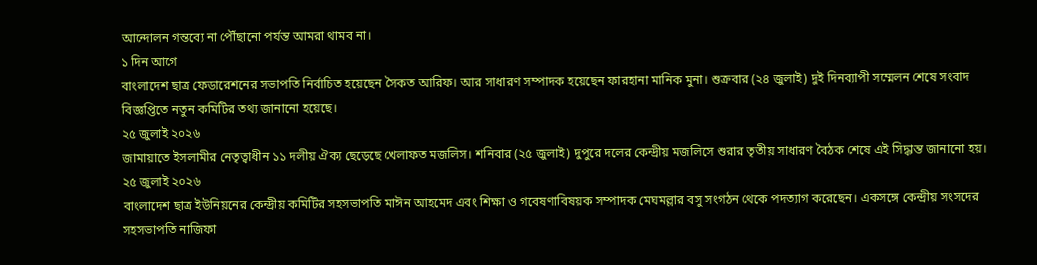আন্দোলন গন্তব্যে না পৌঁছানো পর্যন্ত আমরা থামব না।
১ দিন আগে
বাংলাদেশ ছাত্র ফেডারেশনের সভাপতি নির্বাচিত হয়েছেন সৈকত আরিফ। আর সাধারণ সম্পাদক হয়েছেন ফারহানা মানিক মুনা। শুক্রবার (২৪ জুলাই) দুই দিনব্যাপী সম্মেলন শেষে সংবাদ বিজ্ঞপ্তিতে নতুন কমিটির তথ্য জানানো হয়েছে।
২৫ জুলাই ২০২৬
জামায়াতে ইসলামীর নেতৃত্বাধীন ১১ দলীয় ঐক্য ছেড়েছে খেলাফত মজলিস। শনিবার (২৫ জুলাই) দুপুরে দলের কেন্দ্রীয় মজলিসে শুরার তৃতীয় সাধারণ বৈঠক শেষে এই সিদ্ধান্ত জানানো হয়।
২৫ জুলাই ২০২৬
বাংলাদেশ ছাত্র ইউনিয়নের কেন্দ্রীয় কমিটির সহসভাপতি মাঈন আহমেদ এবং শিক্ষা ও গবেষণাবিষয়ক সম্পাদক মেঘমল্লার বসু সংগঠন থেকে পদত্যাগ করেছেন। একসঙ্গে কেন্দ্রীয় সংসদের সহসভাপতি নাজিফা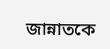জান্নাতকে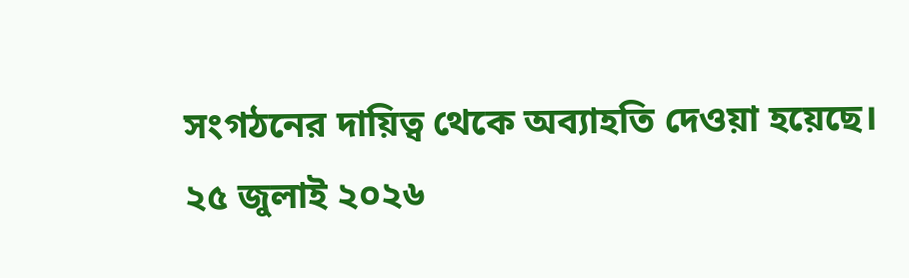সংগঠনের দায়িত্ব থেকে অব্যাহতি দেওয়া হয়েছে।
২৫ জুলাই ২০২৬